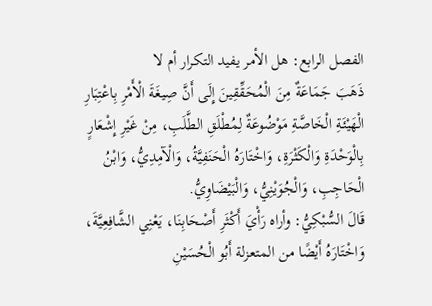الفصل الرابع: هل الأمر يفيد التكرار أم لا
ذَهَبَ جَمَاعَةٌ مِنَ الْمُحَقِّقِينَ إِلَى أَنَّ صِيغَةَ الْأَمْرِ بِاعْتِبَارِ الْهَيْئَةِ الْخَاصَّةِ مَوْضُوعَةٌ لِمُطْلَقِ الطَّلَبِ، مِنْ غَيْرِ إِشْعَارٍ بِالْوَحْدَةِ وَالْكَثْرَةِ، وَاخْتَارَهُ الْحَنَفِيَّةُ، وَالْآمِدِيُّ، وَابْنُ الْحَاجِبِ، وَالْجُوَيْنِيُّ، وَالْبَيْضَاوِيُّ.
قَالَ السُّبْكِيُّ: وأراه رَأْيَ أَكْثَرِ أَصْحَابِنَا، يَعْنِي الشَّافِعِيَّةَ، وَاخْتَارَهُ أَيْضًا من المتعزلة أَبُو الْحُسَيْنِ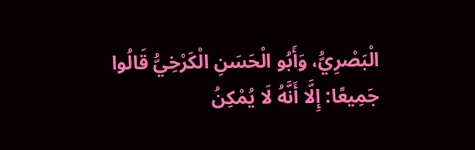الْبَصْرِيُّ، وَأَبُو الْحَسَنِ الْكَرْخِيُّ قَالُوا جَمِيعًا: إِلَّا أَنَّهُ لَا يُمْكِنُ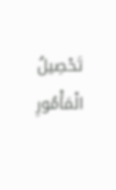تَحْصِيلُ الْمَأْمُورِ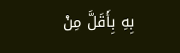بِهِ بِأَقَلَّ مِنْ